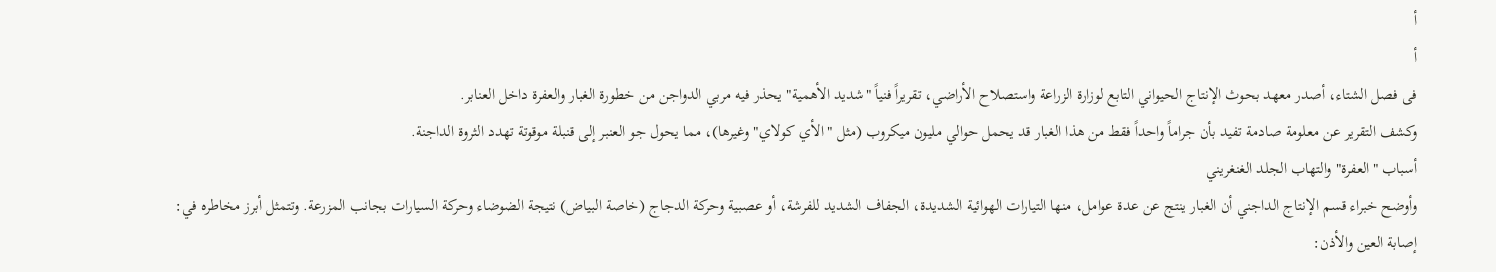أ
أ
فى فصل الشتاء، أصدر معهد بحوث الإنتاج الحيواني التابع لوزارة الزراعة واستصلاح الأراضي، تقريراً فنياً "شديد الأهمية" يحذر فيه مربي الدواجن من خطورة الغبار والعفرة داخل العنابر.
وكشف التقرير عن معلومة صادمة تفيد بأن جراماً واحداً فقط من هذا الغبار قد يحمل حوالي مليون ميكروب (مثل "الأي كولاي" وغيرها)، مما يحول جو العنبر إلى قنبلة موقوتة تهدد الثروة الداجنة.
أسباب "العفرة" والتهاب الجلد الغنغريني
وأوضح خبراء قسم الإنتاج الداجني أن الغبار ينتج عن عدة عوامل، منها التيارات الهوائية الشديدة، الجفاف الشديد للفرشة، أو عصبية وحركة الدجاج (خاصة البياض) نتيجة الضوضاء وحركة السيارات بجانب المزرعة. وتتمثل أبرز مخاطره في:
إصابة العين والأذن: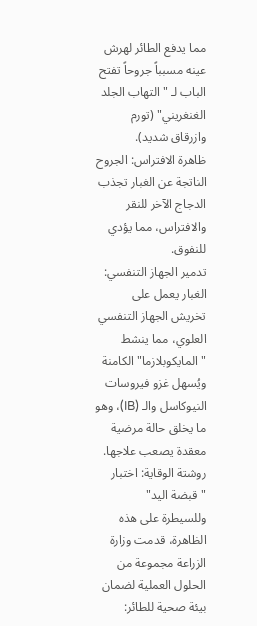مما يدفع الطائر لهرش عينه مسبباً جروحاً تفتح الباب لـ "التهاب الجلد الغنغريني" (تورم وازرقاق شديد).
ظاهرة الافتراس: الجروح الناتجة عن الغبار تجذب الدجاج الآخر للنقر والافتراس، مما يؤدي للنفوق.
تدمير الجهاز التنفسي: الغبار يعمل على تخريش الجهاز التنفسي العلوي، مما ينشط "المايكوبلازما" الكامنة ويُسهل غزو فيروسات النيوكاسل والـ (IB)، وهو ما يخلق حالة مرضية معقدة يصعب علاجها.
روشتة الوقاية: اختبار "قبضة اليد"
وللسيطرة على هذه الظاهرة، قدمت وزارة الزراعة مجموعة من الحلول العملية لضمان بيئة صحية للطائر: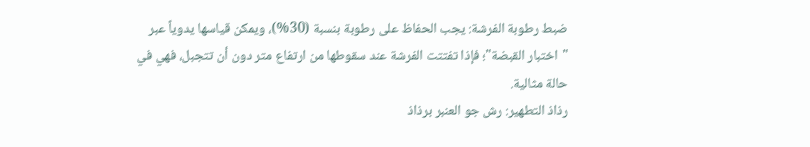ضبط رطوبة الفرشة: يجب الحفاظ على رطوبة بنسبة (30%)، ويمكن قياسها يدوياً عبر "اختبار القبضة"؛ فإذا تفتتت الفرشة عند سقوطها من ارتفاع متر دون أن تتجبل، فهي في حالة مثالية.
رذاذ التطهير: رش جو العنبر برذاذ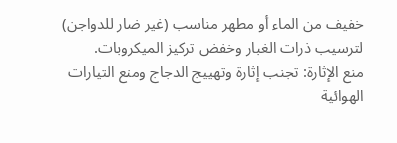خفيف من الماء أو مطهر مناسب (غير ضار للدواجن) لترسيب ذرات الغبار وخفض تركيز الميكروبات.
منع الإثارة: تجنب إثارة وتهييج الدجاج ومنع التيارات الهوائية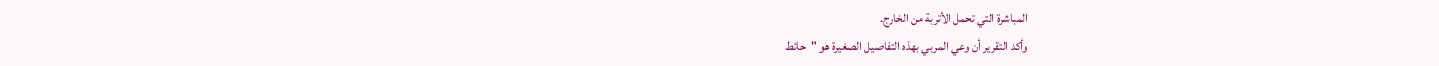المباشرة التي تحمل الأتربة من الخارج.
وأكد التقرير أن وعي المربي بهذه التفاصيل الصغيرة هو "حائط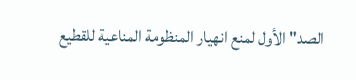الصد" الأول لمنع انهيار المنظومة المناعية للقطيع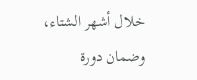خلال أشهر الشتاء، وضمان دورة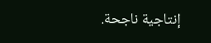إنتاجية ناجحة.